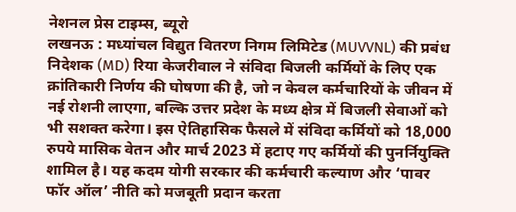नेशनल प्रेस टाइम्स, ब्यूरो
लखनऊ : मध्यांचल विद्युत वितरण निगम लिमिटेड (MUVVNL) की प्रबंध निदेशक (MD) रिया केजरीवाल ने संविदा बिजली कर्मियों के लिए एक क्रांतिकारी निर्णय की घोषणा की है, जो न केवल कर्मचारियों के जीवन में नई रोशनी लाएगा, बल्कि उत्तर प्रदेश के मध्य क्षेत्र में बिजली सेवाओं को भी सशक्त करेगा। इस ऐतिहासिक फैसले में संविदा कर्मियों को 18,000 रुपये मासिक वेतन और मार्च 2023 में हटाए गए कर्मियों की पुनर्नियुक्ति शामिल है। यह कदम योगी सरकार की कर्मचारी कल्याण और ‘पावर फॉर ऑल’ नीति को मजबूती प्रदान करता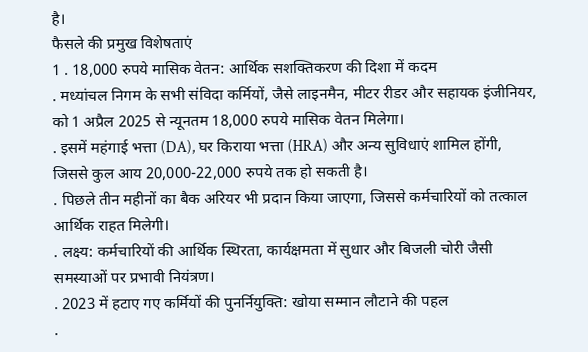है।
फैसले की प्रमुख विशेषताएं
1 . 18,000 रुपये मासिक वेतन: आर्थिक सशक्तिकरण की दिशा में कदम
. मध्यांचल निगम के सभी संविदा कर्मियों, जैसे लाइनमैन, मीटर रीडर और सहायक इंजीनियर, को 1 अप्रैल 2025 से न्यूनतम 18,000 रुपये मासिक वेतन मिलेगा।
. इसमें महंगाई भत्ता (DA), घर किराया भत्ता (HRA) और अन्य सुविधाएं शामिल होंगी, जिससे कुल आय 20,000-22,000 रुपये तक हो सकती है।
. पिछले तीन महीनों का बैक अरियर भी प्रदान किया जाएगा, जिससे कर्मचारियों को तत्काल आर्थिक राहत मिलेगी।
. लक्ष्य: कर्मचारियों की आर्थिक स्थिरता, कार्यक्षमता में सुधार और बिजली चोरी जैसी समस्याओं पर प्रभावी नियंत्रण।
. 2023 में हटाए गए कर्मियों की पुनर्नियुक्ति: खोया सम्मान लौटाने की पहल
.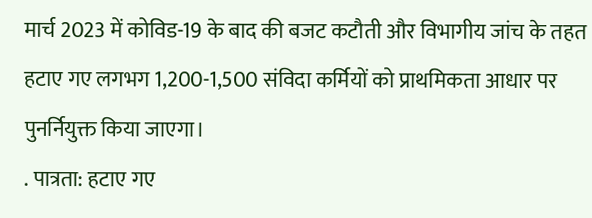मार्च 2023 में कोविड-19 के बाद की बजट कटौती और विभागीय जांच के तहत हटाए गए लगभग 1,200-1,500 संविदा कर्मियों को प्राथमिकता आधार पर पुनर्नियुक्त किया जाएगा।
. पात्रता: हटाए गए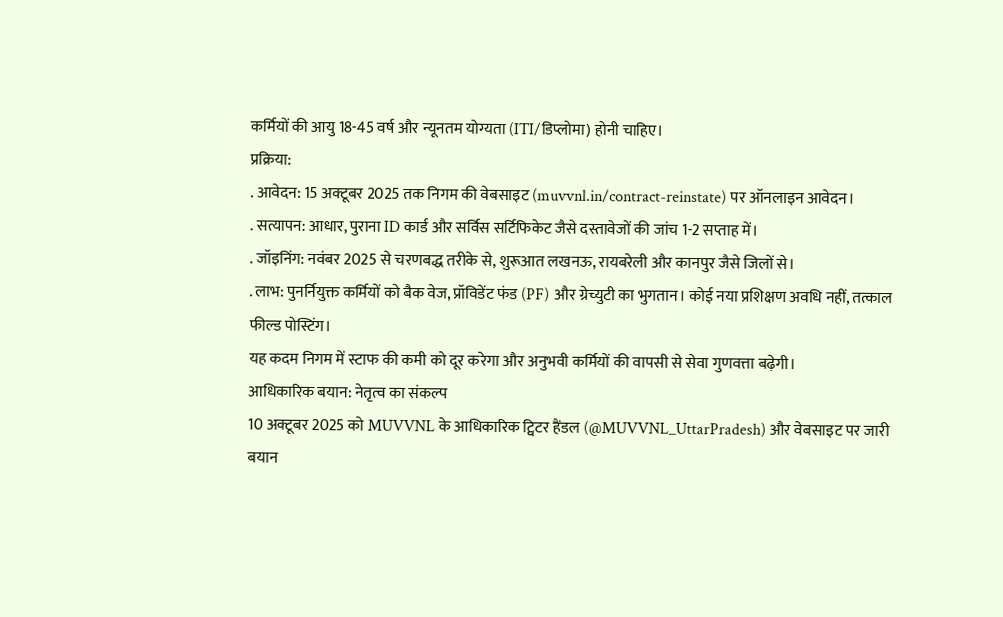कर्मियों की आयु 18-45 वर्ष और न्यूनतम योग्यता (ITI/डिप्लोमा) होनी चाहिए।
प्रक्रिया:
. आवेदन: 15 अक्टूबर 2025 तक निगम की वेबसाइट (muvvnl.in/contract-reinstate) पर ऑनलाइन आवेदन।
. सत्यापन: आधार, पुराना ID कार्ड और सर्विस सर्टिफिकेट जैसे दस्तावेजों की जांच 1-2 सप्ताह में।
. जॉइनिंग: नवंबर 2025 से चरणबद्ध तरीके से, शुरूआत लखनऊ, रायबरेली और कानपुर जैसे जिलों से।
. लाभ: पुनर्नियुक्त कर्मियों को बैक वेज, प्रॉविडेंट फंड (PF) और ग्रेच्युटी का भुगतान। कोई नया प्रशिक्षण अवधि नहीं, तत्काल फील्ड पोस्टिंग।
यह कदम निगम में स्टाफ की कमी को दूर करेगा और अनुभवी कर्मियों की वापसी से सेवा गुणवत्ता बढ़ेगी।
आधिकारिक बयान: नेतृत्व का संकल्प
10 अक्टूबर 2025 को MUVVNL के आधिकारिक ट्विटर हैंडल (@MUVVNL_UttarPradesh) और वेबसाइट पर जारी बयान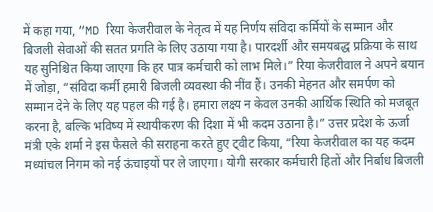में कहा गया, “MD रिया केजरीवाल के नेतृत्व में यह निर्णय संविदा कर्मियों के सम्मान और बिजली सेवाओं की सतत प्रगति के लिए उठाया गया है। पारदर्शी और समयबद्ध प्रक्रिया के साथ यह सुनिश्चित किया जाएगा कि हर पात्र कर्मचारी को लाभ मिले।” रिया केजरीवाल ने अपने बयान में जोड़ा, “संविदा कर्मी हमारी बिजली व्यवस्था की नींव हैं। उनकी मेहनत और समर्पण को सम्मान देने के लिए यह पहल की गई है। हमारा लक्ष्य न केवल उनकी आर्थिक स्थिति को मजबूत करना है, बल्कि भविष्य में स्थायीकरण की दिशा में भी कदम उठाना है।” उत्तर प्रदेश के ऊर्जा मंत्री एके शर्मा ने इस फैसले की सराहना करते हुए ट्वीट किया, “रिया केजरीवाल का यह कदम मध्यांचल निगम को नई ऊंचाइयों पर ले जाएगा। योगी सरकार कर्मचारी हितों और निर्बाध बिजली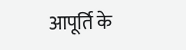आपूर्ति के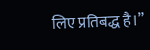लिए प्रतिबद्ध है।”